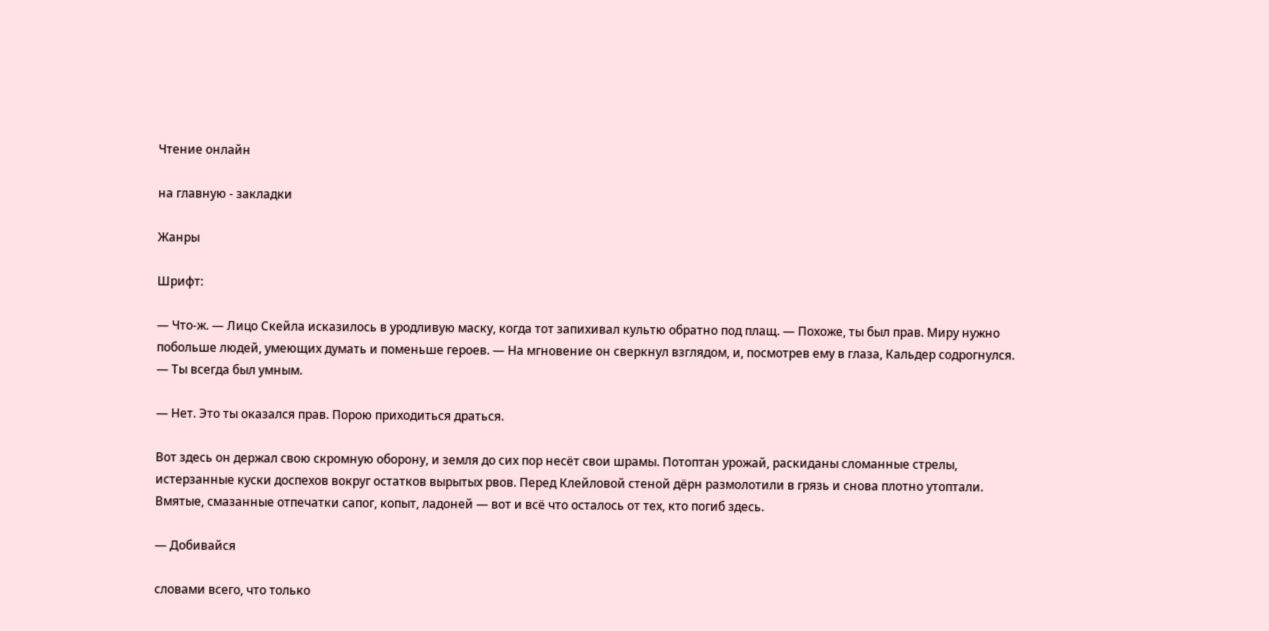Чтение онлайн

на главную - закладки

Жанры

Шрифт:

— Что-ж. — Лицо Скейла исказилось в уродливую маску, когда тот запихивал культю обратно под плащ. — Похоже, ты был прав. Миру нужно побольше людей, умеющих думать и поменьше героев. — На мгновение он сверкнул взглядом, и, посмотрев ему в глаза, Кальдер содрогнулся. — Ты всегда был умным.

— Нет. Это ты оказался прав. Порою приходиться драться.

Вот здесь он держал свою скромную оборону, и земля до сих пор несёт свои шрамы. Потоптан урожай, раскиданы сломанные стрелы, истерзанные куски доспехов вокруг остатков вырытых рвов. Перед Клейловой стеной дёрн размолотили в грязь и снова плотно утоптали. Вмятые, смазанные отпечатки сапог, копыт, ладоней — вот и всё что осталось от тех, кто погиб здесь.

— Добивайся

словами всего, что только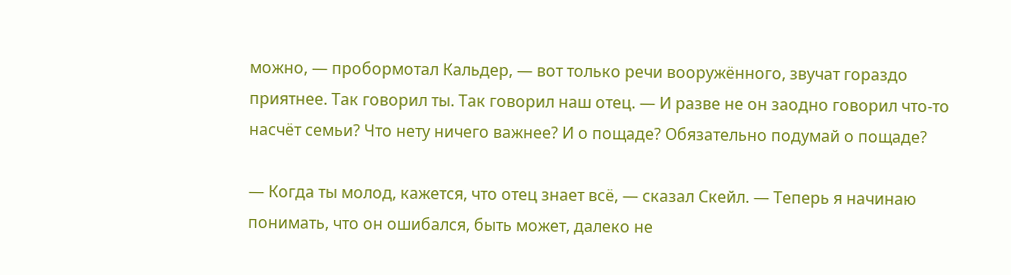можно, — пробормотал Кальдер, — вот только речи вооружённого, звучат гораздо приятнее. Так говорил ты. Так говорил наш отец. — И разве не он заодно говорил что-то насчёт семьи? Что нету ничего важнее? И о пощаде? Обязательно подумай о пощаде?

— Когда ты молод, кажется, что отец знает всё, — сказал Скейл. — Теперь я начинаю понимать, что он ошибался, быть может, далеко не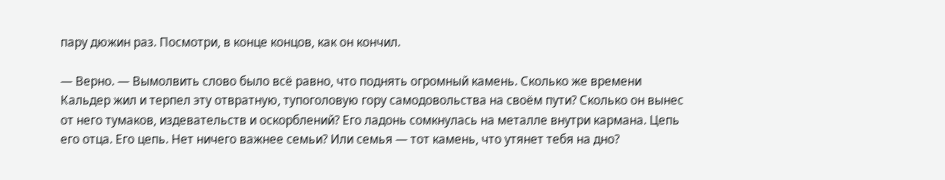пару дюжин раз. Посмотри, в конце концов, как он кончил.

— Верно. — Вымолвить слово было всё равно, что поднять огромный камень. Сколько же времени Кальдер жил и терпел эту отвратную, тупоголовую гору самодовольства на своём пути? Сколько он вынес от него тумаков, издевательств и оскорблений? Его ладонь сомкнулась на металле внутри кармана. Цепь его отца. Его цепь. Нет ничего важнее семьи? Или семья — тот камень, что утянет тебя на дно?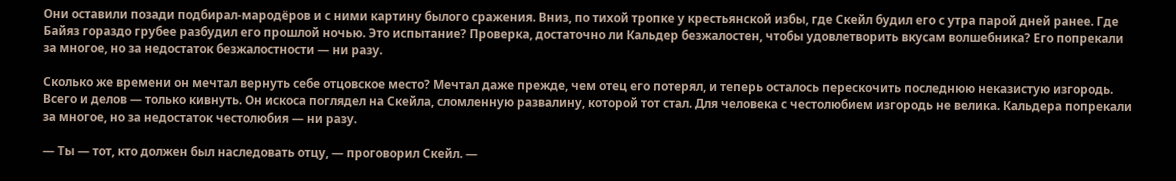Они оставили позади подбирал-мародёров и с ними картину былого сражения. Вниз, по тихой тропке у крестьянской избы, где Скейл будил его с утра парой дней ранее. Где Байяз гораздо грубее разбудил его прошлой ночью. Это испытание? Проверка, достаточно ли Кальдер безжалостен, чтобы удовлетворить вкусам волшебника? Его попрекали за многое, но за недостаток безжалостности — ни разу.

Сколько же времени он мечтал вернуть себе отцовское место? Мечтал даже прежде, чем отец его потерял, и теперь осталось перескочить последнюю неказистую изгородь. Всего и делов — только кивнуть. Он искоса поглядел на Скейла, сломленную развалину, которой тот стал. Для человека с честолюбием изгородь не велика. Кальдера попрекали за многое, но за недостаток честолюбия — ни разу.

— Ты — тот, кто должен был наследовать отцу, — проговорил Скейл. —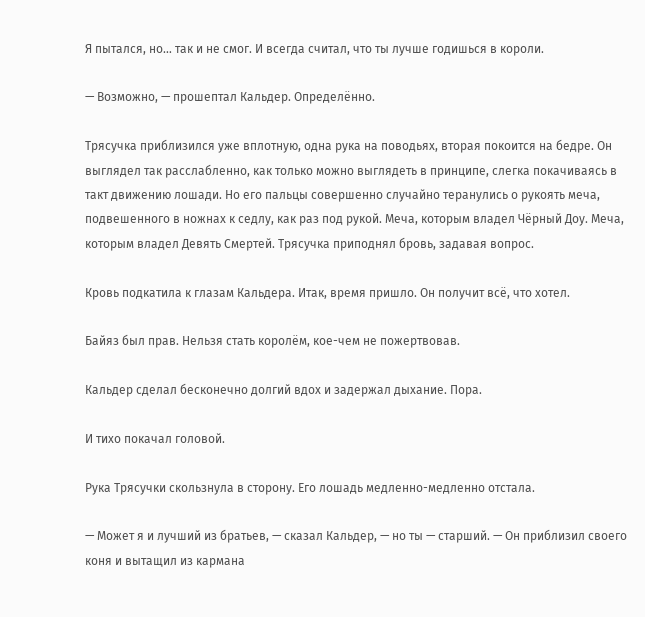Я пытался, но… так и не смог. И всегда считал, что ты лучше годишься в короли.

— Возможно, — прошептал Кальдер. Определённо.

Трясучка приблизился уже вплотную, одна рука на поводьях, вторая покоится на бедре. Он выглядел так расслабленно, как только можно выглядеть в принципе, слегка покачиваясь в такт движению лошади. Но его пальцы совершенно случайно теранулись о рукоять меча, подвешенного в ножнах к седлу, как раз под рукой. Меча, которым владел Чёрный Доу. Меча, которым владел Девять Смертей. Трясучка приподнял бровь, задавая вопрос.

Кровь подкатила к глазам Кальдера. Итак, время пришло. Он получит всё, что хотел.

Байяз был прав. Нельзя стать королём, кое-чем не пожертвовав.

Кальдер сделал бесконечно долгий вдох и задержал дыхание. Пора.

И тихо покачал головой.

Рука Трясучки скользнула в сторону. Его лошадь медленно-медленно отстала.

— Может я и лучший из братьев, — сказал Кальдер, — но ты — старший. — Он приблизил своего коня и вытащил из кармана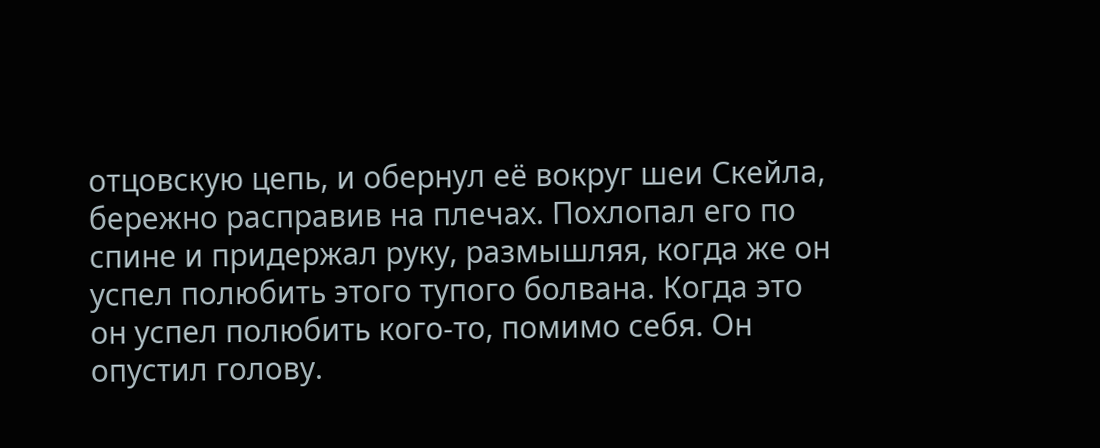отцовскую цепь, и обернул её вокруг шеи Скейла, бережно расправив на плечах. Похлопал его по спине и придержал руку, размышляя, когда же он успел полюбить этого тупого болвана. Когда это он успел полюбить кого-то, помимо себя. Он опустил голову.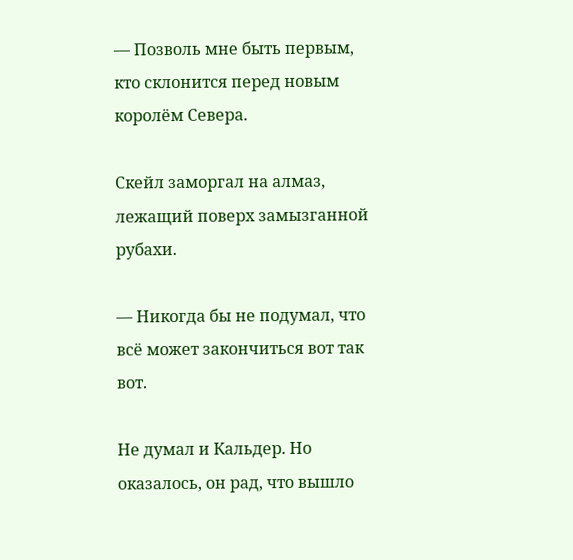— Позволь мне быть первым, кто склонится перед новым королём Севера.

Скейл заморгал на алмаз, лежащий поверх замызганной рубахи.

— Никогда бы не подумал, что всё может закончиться вот так вот.

Не думал и Кальдер. Но оказалось, он рад, что вышло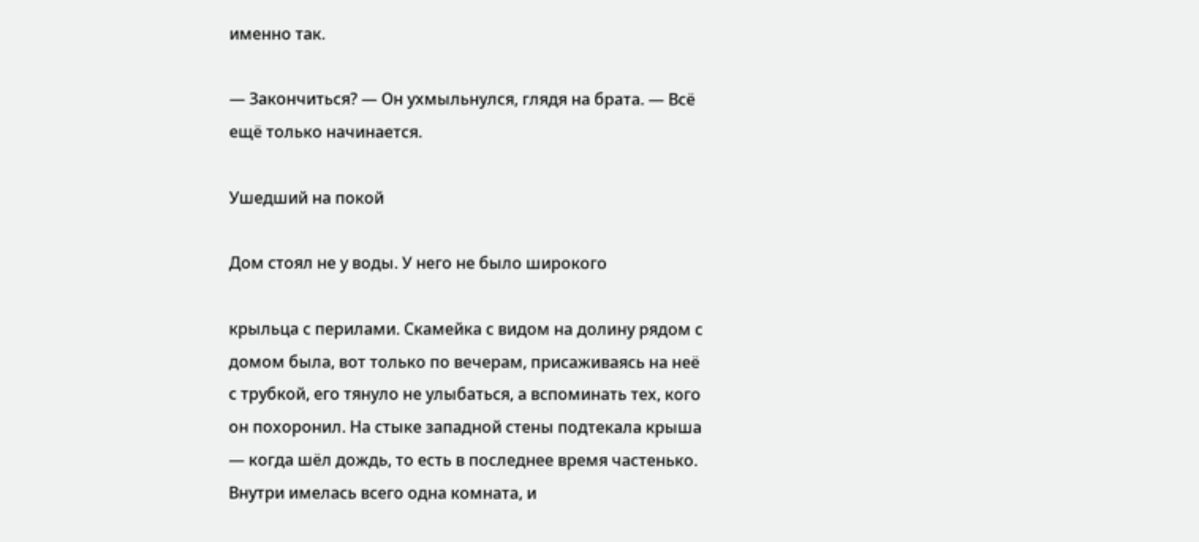именно так.

— Закончиться? — Он ухмыльнулся, глядя на брата. — Всё ещё только начинается.

Ушедший на покой

Дом стоял не у воды. У него не было широкого

крыльца с перилами. Скамейка с видом на долину рядом с домом была, вот только по вечерам, присаживаясь на неё с трубкой, его тянуло не улыбаться, а вспоминать тех, кого он похоронил. На стыке западной стены подтекала крыша — когда шёл дождь, то есть в последнее время частенько. Внутри имелась всего одна комната, и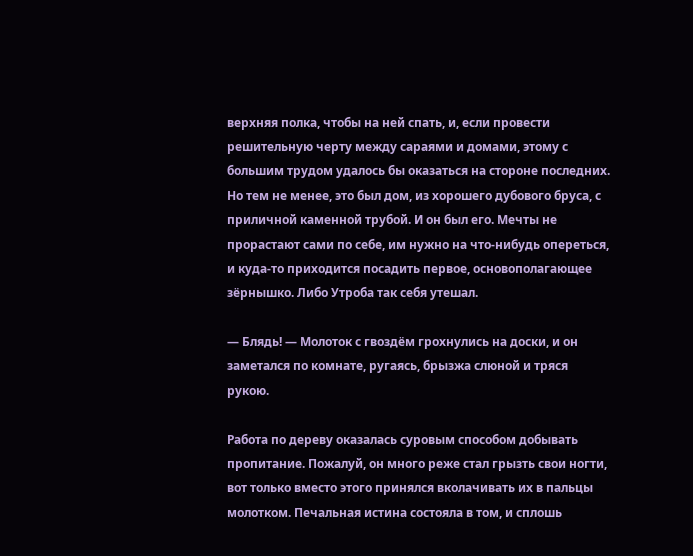верхняя полка, чтобы на ней спать, и, если провести решительную черту между сараями и домами, этому с большим трудом удалось бы оказаться на стороне последних. Но тем не менее, это был дом, из хорошего дубового бруса, с приличной каменной трубой. И он был его. Мечты не прорастают сами по себе, им нужно на что-нибудь опереться, и куда-то приходится посадить первое, основополагающее зёрнышко. Либо Утроба так себя утешал.

— Блядь! — Молоток с гвоздём грохнулись на доски, и он заметался по комнате, ругаясь, брызжа слюной и тряся рукою.

Работа по дереву оказалась суровым способом добывать пропитание. Пожалуй, он много реже стал грызть свои ногти, вот только вместо этого принялся вколачивать их в пальцы молотком. Печальная истина состояла в том, и сплошь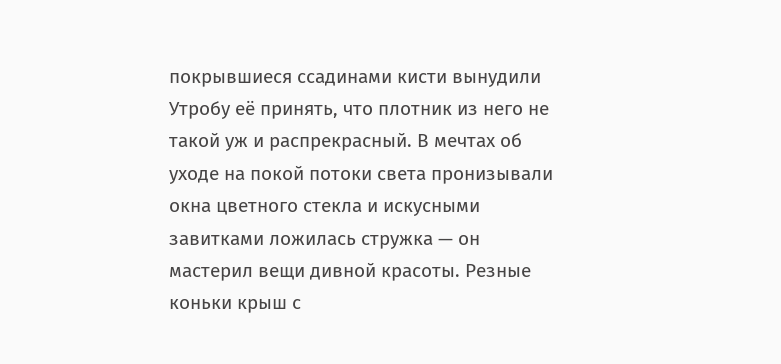покрывшиеся ссадинами кисти вынудили Утробу её принять, что плотник из него не такой уж и распрекрасный. В мечтах об уходе на покой потоки света пронизывали окна цветного стекла и искусными завитками ложилась стружка — он мастерил вещи дивной красоты. Резные коньки крыш с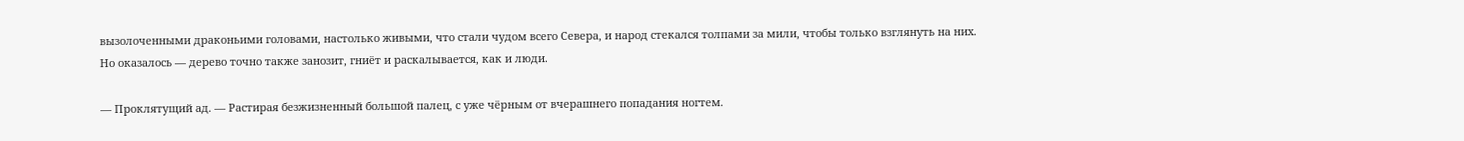вызолоченными драконьими головами, настолько живыми, что стали чудом всего Севера, и народ стекался толпами за мили, чтобы только взглянуть на них. Но оказалось — дерево точно также занозит, гниёт и раскалывается, как и люди.

— Проклятущий ад. — Растирая безжизненный большой палец, с уже чёрным от вчерашнего попадания ногтем.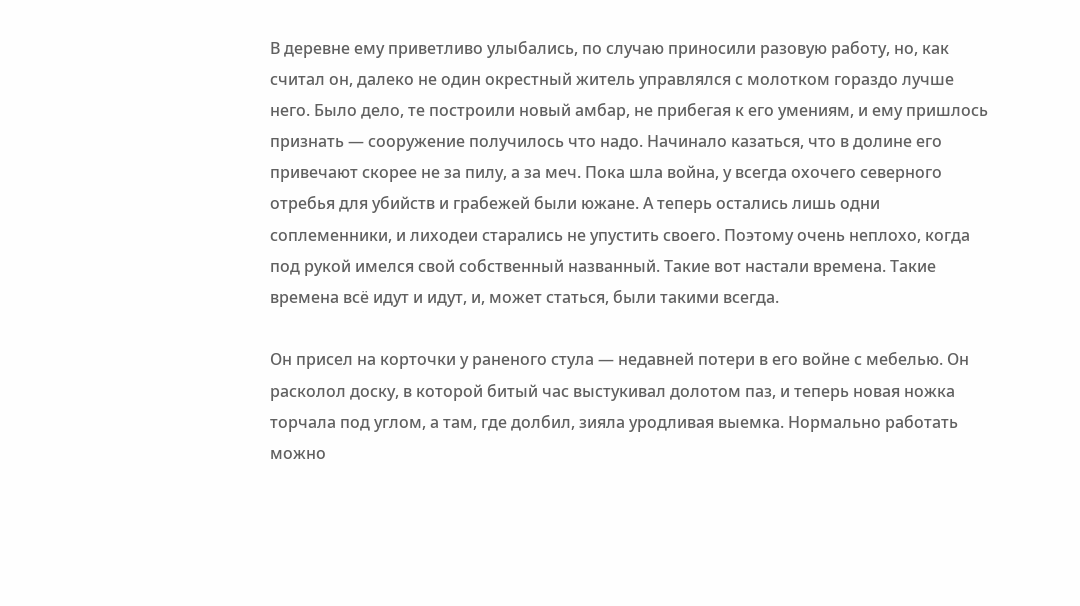В деревне ему приветливо улыбались, по случаю приносили разовую работу, но, как считал он, далеко не один окрестный житель управлялся с молотком гораздо лучше него. Было дело, те построили новый амбар, не прибегая к его умениям, и ему пришлось признать — сооружение получилось что надо. Начинало казаться, что в долине его привечают скорее не за пилу, а за меч. Пока шла война, у всегда охочего северного отребья для убийств и грабежей были южане. А теперь остались лишь одни соплеменники, и лиходеи старались не упустить своего. Поэтому очень неплохо, когда под рукой имелся свой собственный названный. Такие вот настали времена. Такие времена всё идут и идут, и, может статься, были такими всегда.

Он присел на корточки у раненого стула — недавней потери в его войне с мебелью. Он расколол доску, в которой битый час выстукивал долотом паз, и теперь новая ножка торчала под углом, а там, где долбил, зияла уродливая выемка. Нормально работать можно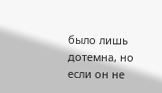было лишь дотемна, но если он не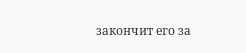закончит его за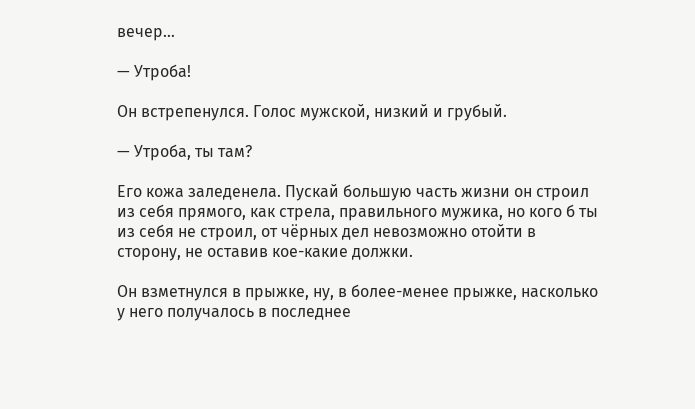вечер…

— Утроба!

Он встрепенулся. Голос мужской, низкий и грубый.

— Утроба, ты там?

Его кожа заледенела. Пускай большую часть жизни он строил из себя прямого, как стрела, правильного мужика, но кого б ты из себя не строил, от чёрных дел невозможно отойти в сторону, не оставив кое-какие должки.

Он взметнулся в прыжке, ну, в более-менее прыжке, насколько у него получалось в последнее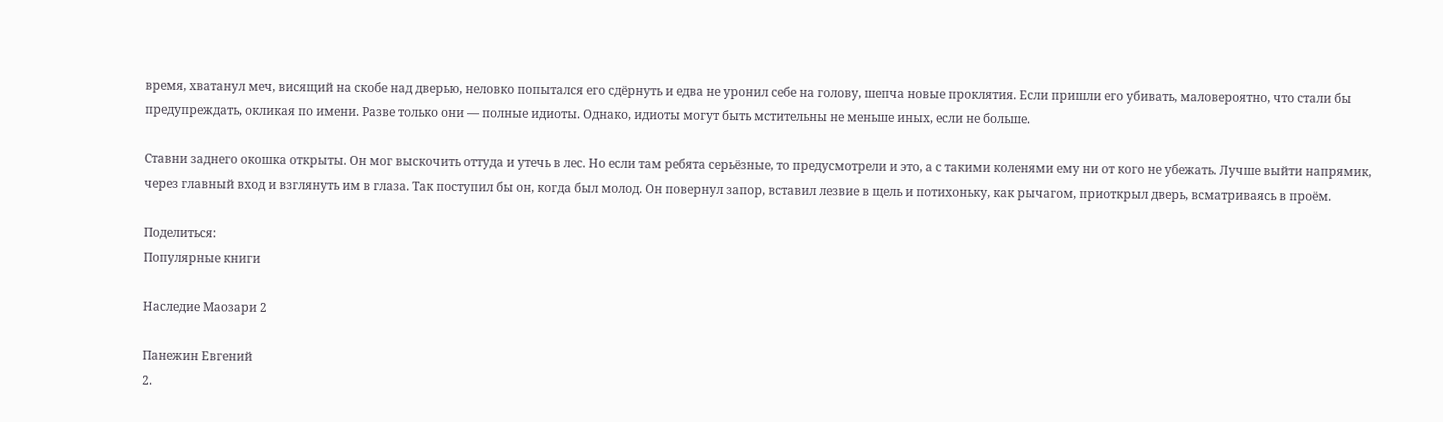время, хватанул меч, висящий на скобе над дверью, неловко попытался его сдёрнуть и едва не уронил себе на голову, шепча новые проклятия. Если пришли его убивать, маловероятно, что стали бы предупреждать, окликая по имени. Разве только они — полные идиоты. Однако, идиоты могут быть мстительны не меньше иных, если не больше.

Ставни заднего окошка открыты. Он мог выскочить оттуда и утечь в лес. Но если там ребята серьёзные, то предусмотрели и это, а с такими коленями ему ни от кого не убежать. Лучше выйти напрямик, через главный вход и взглянуть им в глаза. Так поступил бы он, когда был молод. Он повернул запор, вставил лезвие в щель и потихоньку, как рычагом, приоткрыл дверь, всматриваясь в проём.

Поделиться:
Популярные книги

Наследие Маозари 2

Панежин Евгений
2.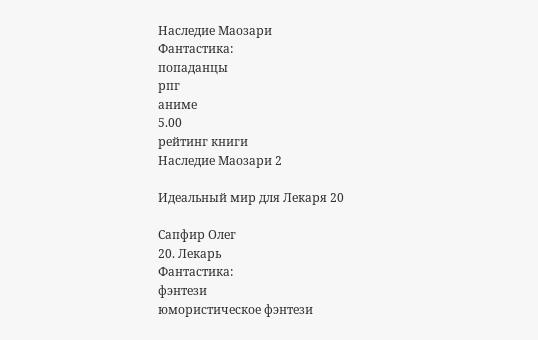Наследие Маозари
Фантастика:
попаданцы
рпг
аниме
5.00
рейтинг книги
Наследие Маозари 2

Идеальный мир для Лекаря 20

Сапфир Олег
20. Лекарь
Фантастика:
фэнтези
юмористическое фэнтези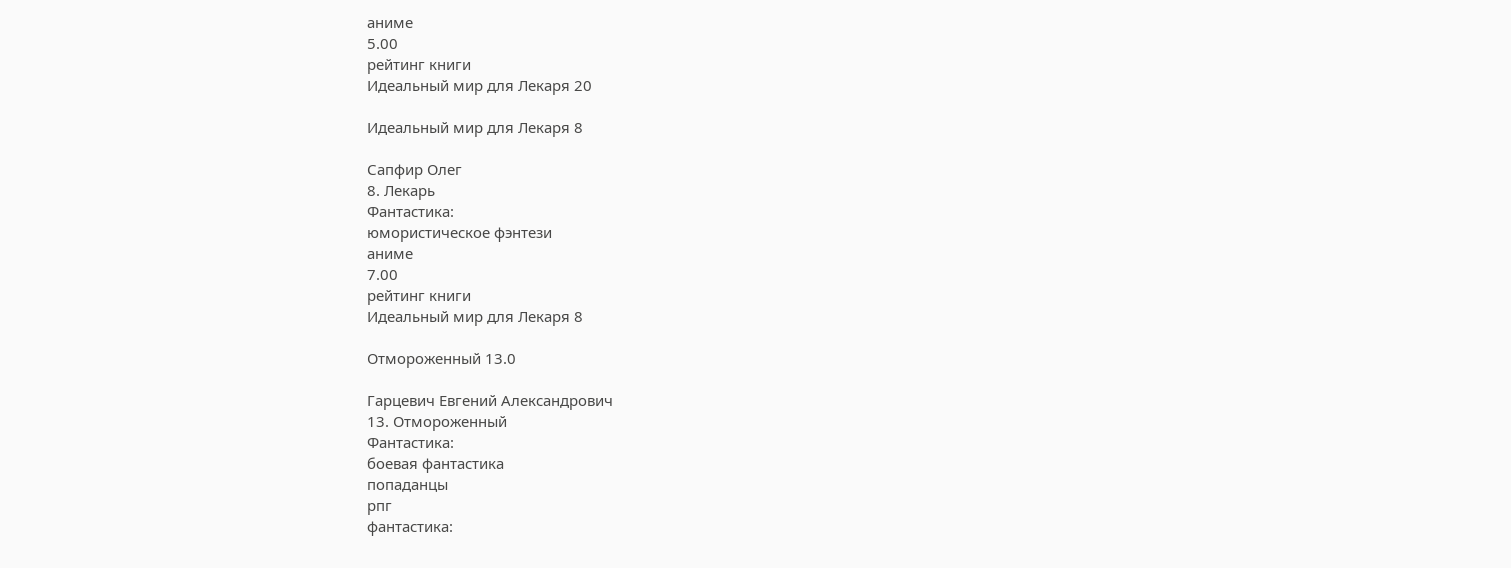аниме
5.00
рейтинг книги
Идеальный мир для Лекаря 20

Идеальный мир для Лекаря 8

Сапфир Олег
8. Лекарь
Фантастика:
юмористическое фэнтези
аниме
7.00
рейтинг книги
Идеальный мир для Лекаря 8

Отмороженный 13.0

Гарцевич Евгений Александрович
13. Отмороженный
Фантастика:
боевая фантастика
попаданцы
рпг
фантастика: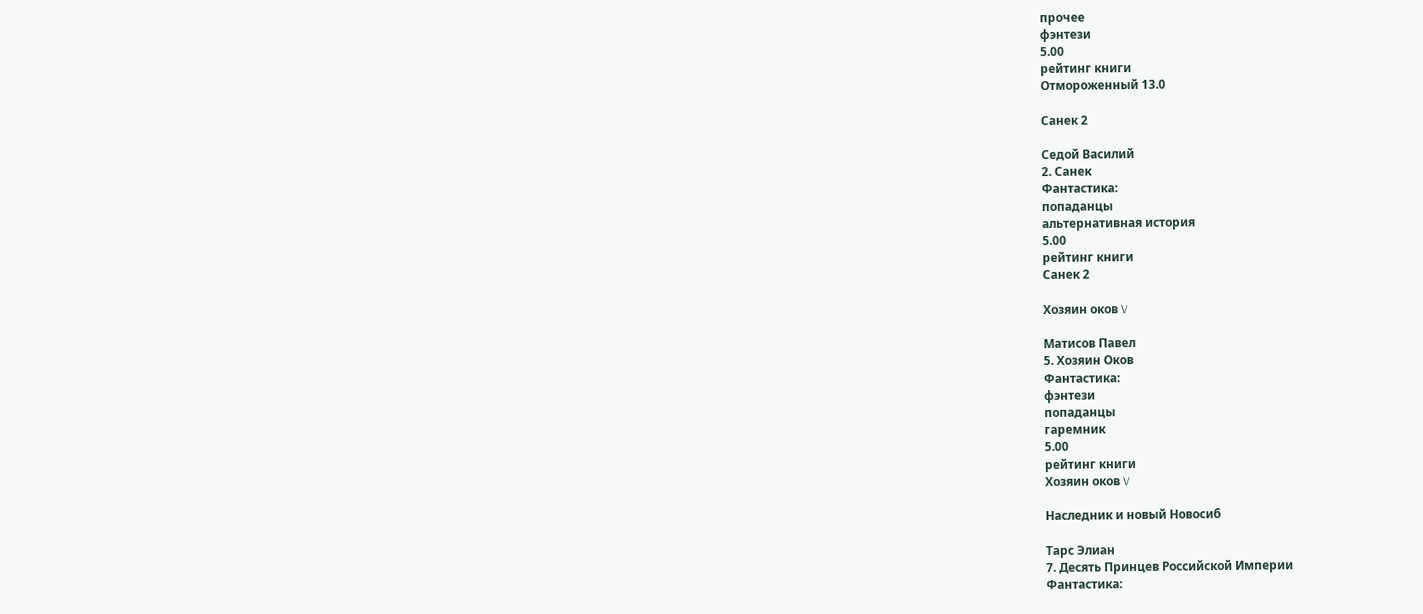прочее
фэнтези
5.00
рейтинг книги
Отмороженный 13.0

Санек 2

Седой Василий
2. Санек
Фантастика:
попаданцы
альтернативная история
5.00
рейтинг книги
Санек 2

Хозяин оков V

Матисов Павел
5. Хозяин Оков
Фантастика:
фэнтези
попаданцы
гаремник
5.00
рейтинг книги
Хозяин оков V

Наследник и новый Новосиб

Тарс Элиан
7. Десять Принцев Российской Империи
Фантастика: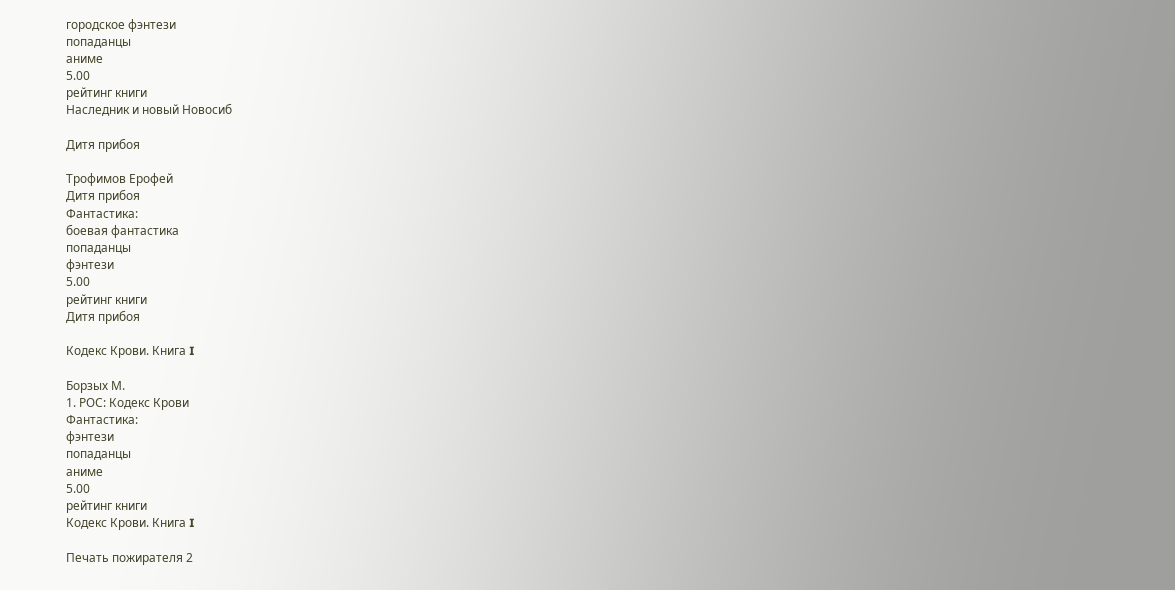городское фэнтези
попаданцы
аниме
5.00
рейтинг книги
Наследник и новый Новосиб

Дитя прибоя

Трофимов Ерофей
Дитя прибоя
Фантастика:
боевая фантастика
попаданцы
фэнтези
5.00
рейтинг книги
Дитя прибоя

Кодекс Крови. Книга I

Борзых М.
1. РОС: Кодекс Крови
Фантастика:
фэнтези
попаданцы
аниме
5.00
рейтинг книги
Кодекс Крови. Книга I

Печать пожирателя 2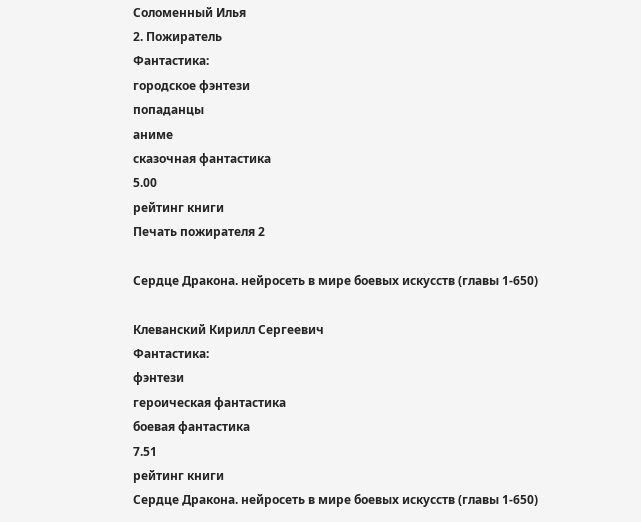Соломенный Илья
2. Пожиратель
Фантастика:
городское фэнтези
попаданцы
аниме
сказочная фантастика
5.00
рейтинг книги
Печать пожирателя 2

Сердце Дракона. нейросеть в мире боевых искусств (главы 1-650)

Клеванский Кирилл Сергеевич
Фантастика:
фэнтези
героическая фантастика
боевая фантастика
7.51
рейтинг книги
Сердце Дракона. нейросеть в мире боевых искусств (главы 1-650)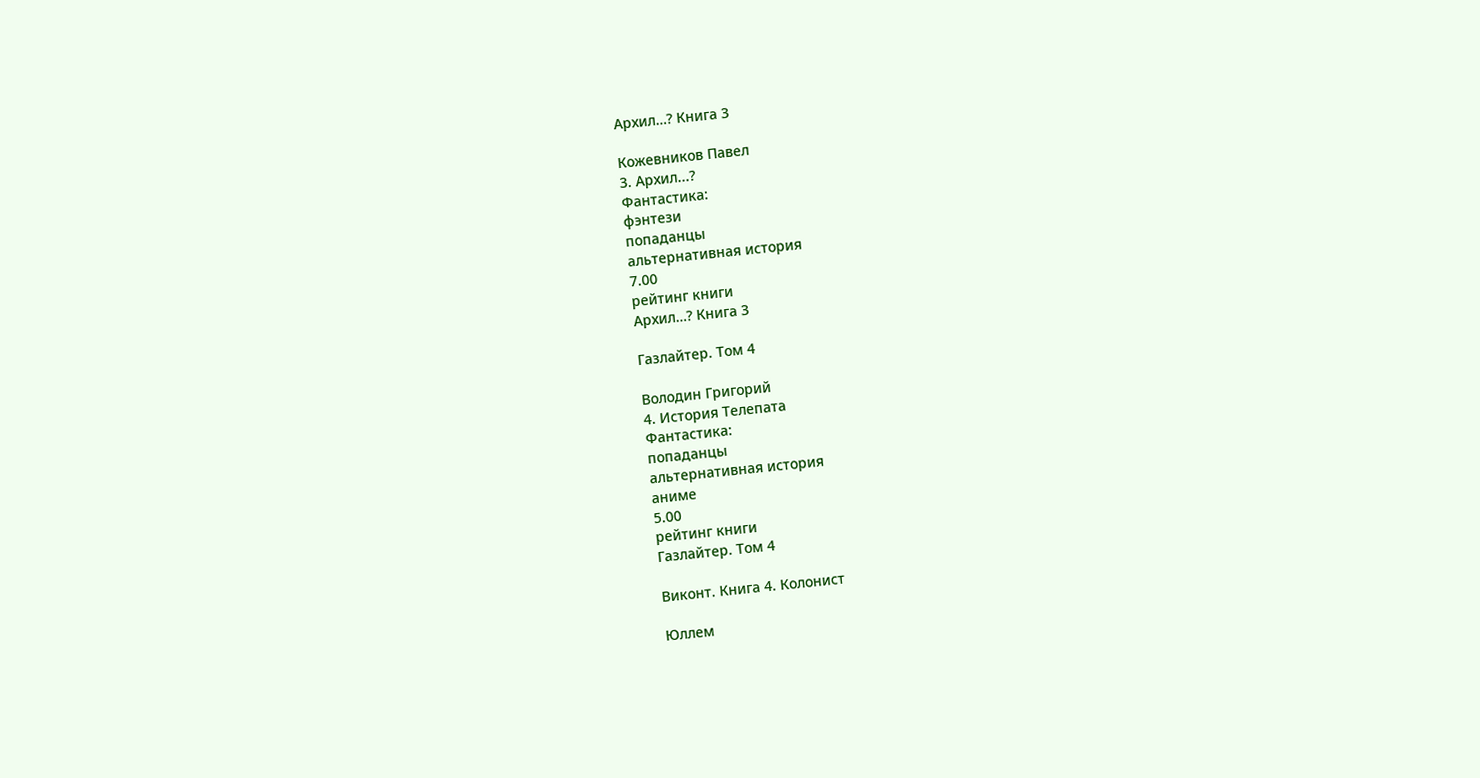Архил…? Книга 3

Кожевников Павел
3. Архил...?
Фантастика:
фэнтези
попаданцы
альтернативная история
7.00
рейтинг книги
Архил…? Книга 3

Газлайтер. Том 4

Володин Григорий
4. История Телепата
Фантастика:
попаданцы
альтернативная история
аниме
5.00
рейтинг книги
Газлайтер. Том 4

Виконт. Книга 4. Колонист

Юллем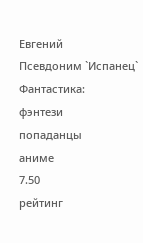Евгений
Псевдоним `Испанец`
Фантастика:
фэнтези
попаданцы
аниме
7.50
рейтинг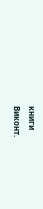книги
Виконт.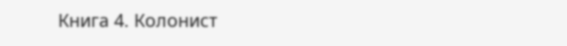Книга 4. Колонист